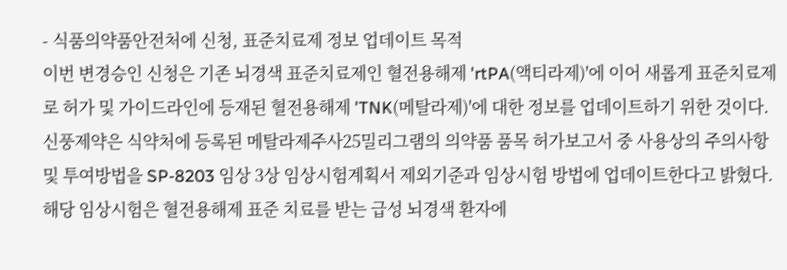- 식품의약품안전처에 신청, 표준치료제 정보 업데이트 목적
이번 변경승인 신청은 기존 뇌경색 표준치료제인 혈전용해제 'rtPA(액티라제)'에 이어 새롭게 표준치료제로 허가 및 가이드라인에 등재된 혈전용해제 'TNK(메탈라제)'에 대한 정보를 업데이트하기 위한 것이다. 신풍제약은 식약처에 등록된 메탈라제주사25밀리그램의 의약품 품목 허가보고서 중 사용상의 주의사항 및 투여방법을 SP-8203 임상 3상 임상시험계획서 제외기준과 임상시험 방법에 업데이트한다고 밝혔다.
해당 임상시험은 혈전용해제 표준 치료를 받는 급성 뇌경색 환자에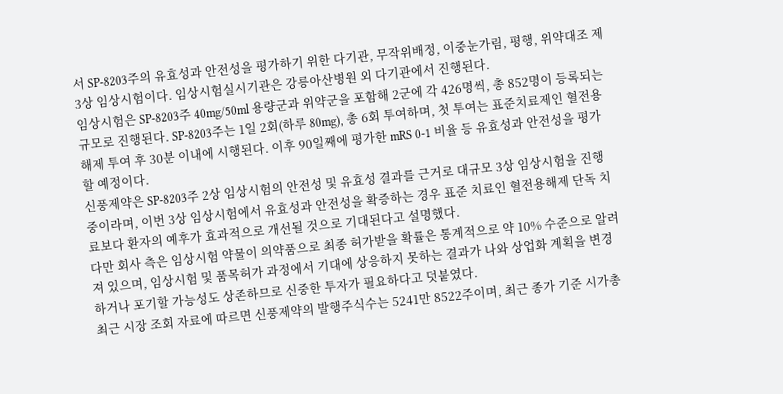서 SP-8203주의 유효성과 안전성을 평가하기 위한 다기관, 무작위배정, 이중눈가림, 평행, 위약대조 제3상 임상시험이다. 임상시험실시기관은 강릉아산병원 외 다기관에서 진행된다.
임상시험은 SP-8203주 40mg/50ml 용량군과 위약군을 포함해 2군에 각 426명씩, 총 852명이 등록되는 규모로 진행된다. SP-8203주는 1일 2회(하루 80mg), 총 6회 투여하며, 첫 투여는 표준치료제인 혈전용해제 투여 후 30분 이내에 시행된다. 이후 90일째에 평가한 mRS 0-1 비율 등 유효성과 안전성을 평가할 예정이다.
신풍제약은 SP-8203주 2상 임상시험의 안전성 및 유효성 결과를 근거로 대규모 3상 임상시험을 진행 중이라며, 이번 3상 임상시험에서 유효성과 안전성을 확증하는 경우 표준 치료인 혈전용해제 단독 치료보다 환자의 예후가 효과적으로 개선될 것으로 기대된다고 설명했다.
다만 회사 측은 임상시험 약물이 의약품으로 최종 허가받을 확률은 통계적으로 약 10% 수준으로 알려져 있으며, 임상시험 및 품목허가 과정에서 기대에 상응하지 못하는 결과가 나와 상업화 계획을 변경하거나 포기할 가능성도 상존하므로 신중한 투자가 필요하다고 덧붙였다.
최근 시장 조회 자료에 따르면 신풍제약의 발행주식수는 5241만 8522주이며, 최근 종가 기준 시가총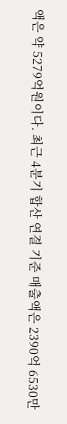액은 약 5279억원이다. 최근 4분기 합산 연결 기준 매출액은 2390억 6530만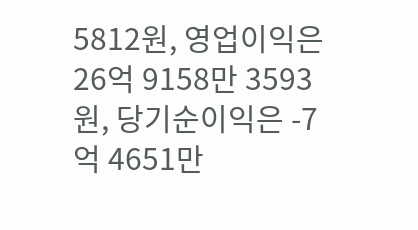5812원, 영업이익은 26억 9158만 3593원, 당기순이익은 -7억 4651만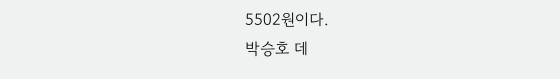5502원이다.
박승호 데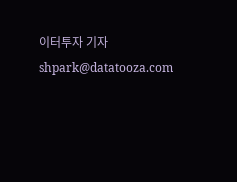이터투자 기자 shpark@datatooza.com